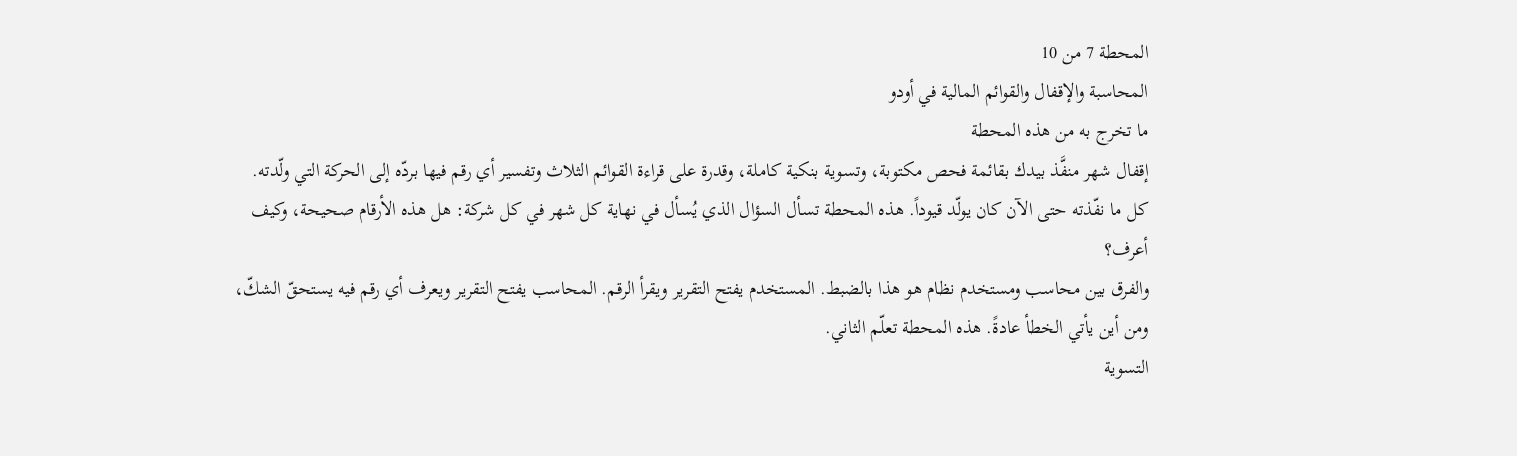المحطة 7 من 10
المحاسبة والإقفال والقوائم المالية في أودو
ما تخرج به من هذه المحطة
إقفال شهر منفَّذ بيدك بقائمة فحص مكتوبة، وتسوية بنكية كاملة، وقدرة على قراءة القوائم الثلاث وتفسير أي رقم فيها بردّه إلى الحركة التي ولّدته.
كل ما نفّذته حتى الآن كان يولّد قيوداً. هذه المحطة تسأل السؤال الذي يُسأل في نهاية كل شهر في كل شركة: هل هذه الأرقام صحيحة، وكيف أعرف؟
والفرق بين محاسب ومستخدم نظام هو هذا بالضبط. المستخدم يفتح التقرير ويقرأ الرقم. المحاسب يفتح التقرير ويعرف أي رقم فيه يستحقّ الشكّ، ومن أين يأتي الخطأ عادةً. هذه المحطة تعلّم الثاني.
التسوية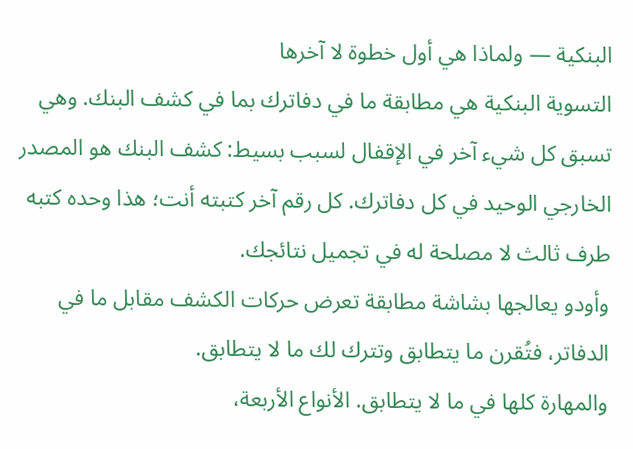البنكية — ولماذا هي أول خطوة لا آخرها
التسوية البنكية هي مطابقة ما في دفاترك بما في كشف البنك. وهي تسبق كل شيء آخر في الإقفال لسبب بسيط: كشف البنك هو المصدر الخارجي الوحيد في كل دفاترك. كل رقم آخر كتبته أنت؛ هذا وحده كتبه طرف ثالث لا مصلحة له في تجميل نتائجك.
وأودو يعالجها بشاشة مطابقة تعرض حركات الكشف مقابل ما في الدفاتر، فتُقرن ما يتطابق وتترك لك ما لا يتطابق.
والمهارة كلها في ما لا يتطابق. الأنواع الأربعة،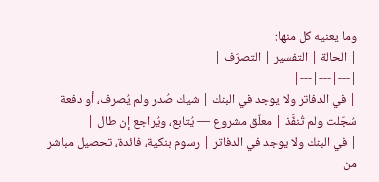وما يعنيه كل منها:
| الحالة | التفسير | التصرّف |
|---|---|---|
| في الدفاتر ولا يوجد في البنك | شيك صُدر ولم يُصرف، أو دفعة سُجّلت ولم تُنفَّذ | معلّق مشروع — يُتابع، ويُراجع إن طال |
| في البنك ولا يوجد في الدفاتر | رسوم بنكية، فائدة، تحصيل مباشر من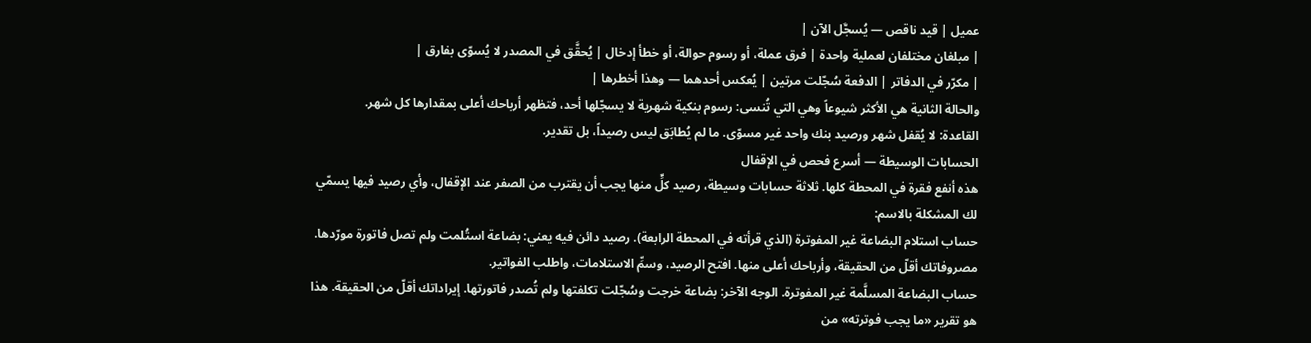عميل | قيد ناقص — يُسجَّل الآن |
| مبلغان مختلفان لعملية واحدة | فرق عملة، أو رسوم حوالة، أو خطأ إدخال | يُحقَّق في المصدر لا يُسوّى بفارق |
| مكرّر في الدفاتر | الدفعة سُجّلت مرتين | يُعكس أحدهما — وهذا أخطرها |
والحالة الثانية هي الأكثر شيوعاً وهي التي تُنسى: رسوم بنكية شهرية لا يسجّلها أحد، فتظهر أرباحك أعلى بمقدارها كل شهر.
القاعدة: لا يُقفل شهر ورصيد بنك واحد غير مسوّى. ما لم يُطابَق ليس رصيداً، بل تقدير.
الحسابات الوسيطة — أسرع فحص في الإقفال
هذه أنفع فقرة في المحطة كلها. ثلاثة حسابات وسيطة، رصيد كلٍّ منها يجب أن يقترب من الصفر عند الإقفال، وأي رصيد فيها يسمّي لك المشكلة بالاسم:
حساب استلام البضاعة غير المفوترة (الذي قرأته في المحطة الرابعة). رصيد دائن فيه يعني: بضاعة استُلمت ولم تصل فاتورة مورّدها. مصروفاتك أقلّ من الحقيقة، وأرباحك أعلى منها. افتح الرصيد، وسمِّ الاستلامات، واطلب الفواتير.
حساب البضاعة المسلَّمة غير المفوترة. الوجه الآخر: بضاعة خرجت وسُجّلت تكلفتها ولم تُصدر فاتورتها. إيراداتك أقلّ من الحقيقة. هذا هو تقرير «ما يجب فوترته» من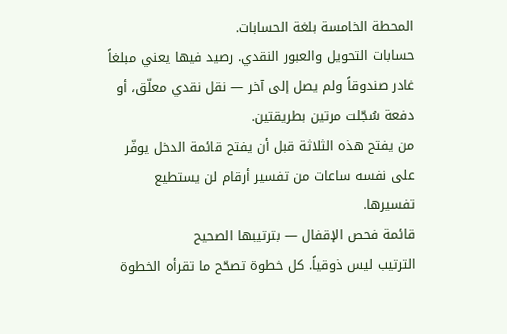المحطة الخامسة بلغة الحسابات.
حسابات التحويل والعبور النقدي. رصيد فيها يعني مبلغاً غادر صندوقاً ولم يصل إلى آخر — نقل نقدي معلّق، أو دفعة سُجّلت مرتين بطريقتين.
من يفتح هذه الثلاثة قبل أن يفتح قائمة الدخل يوفّر على نفسه ساعات من تفسير أرقام لن يستطيع تفسيرها.
قائمة فحص الإقفال — بترتيبها الصحيح
الترتيب ليس ذوقياً. كل خطوة تصحّح ما تقرأه الخطوة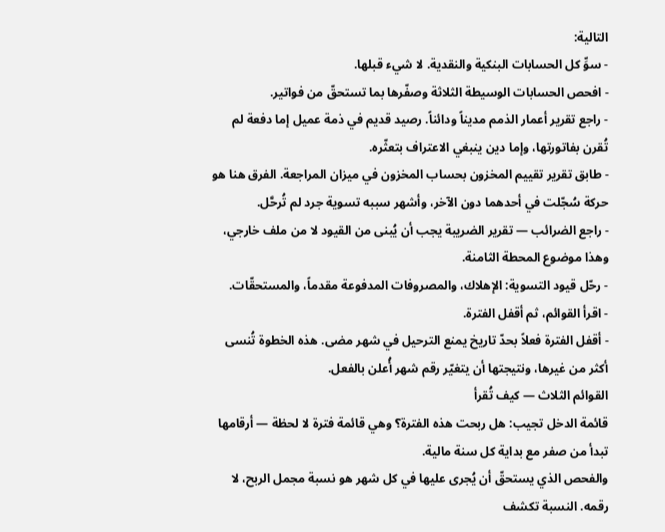التالية:
- سوِّ كل الحسابات البنكية والنقدية. لا شيء قبلها.
- افحص الحسابات الوسيطة الثلاثة وصفّرها بما تستحقّ من فواتير.
- راجع تقرير أعمار الذمم مديناً ودائناً. رصيد قديم في ذمة عميل إما دفعة لم تُقرن بفاتورتها، وإما دين ينبغي الاعتراف بتعثّره.
- طابق تقرير تقييم المخزون بحساب المخزون في ميزان المراجعة. الفرق هنا هو حركة سُجّلت في أحدهما دون الآخر، وأشهر سببه تسوية جرد لم تُرحَّل.
- راجع الضرائب — تقرير الضريبة يجب أن يُبنى من القيود لا من ملف خارجي، وهذا موضوع المحطة الثامنة.
- رحّل قيود التسوية: الإهلاك، والمصروفات المدفوعة مقدماً، والمستحقّات.
- اقرأ القوائم، ثم أقفل الفترة.
- أقفل الفترة فعلاً بحدّ تاريخ يمنع الترحيل في شهر مضى. هذه الخطوة تُنسى أكثر من غيرها، ونتيجتها أن يتغيّر رقم شهر أُعلن بالفعل.
القوائم الثلاث — كيف تُقرأ
قائمة الدخل تجيب: هل ربحت هذه الفترة؟ وهي قائمة فترة لا لحظة — أرقامها تبدأ من صفر مع بداية كل سنة مالية.
والفحص الذي يستحقّ أن يُجرى عليها في كل شهر هو نسبة مجمل الربح، لا رقمه. النسبة تكشف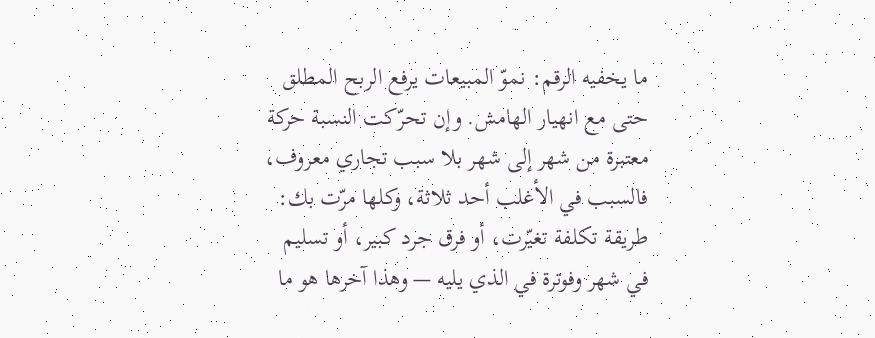ما يخفيه الرقم: نموّ المبيعات يرفع الربح المطلق حتى مع انهيار الهامش. وإن تحرّكت النسبة حركة معتبرة من شهر إلى شهر بلا سبب تجاري معروف، فالسبب في الأغلب أحد ثلاثة، وكلها مرّت بك: طريقة تكلفة تغيّرت، أو فرق جرد كبير، أو تسليم في شهر وفوترة في الذي يليه — وهذا آخرها هو ما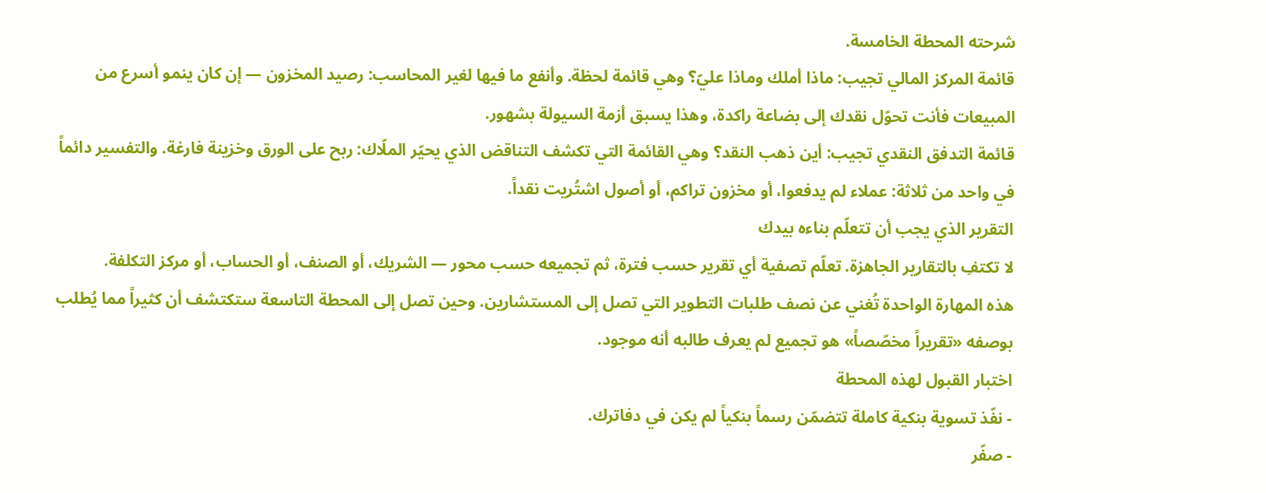شرحته المحطة الخامسة.
قائمة المركز المالي تجيب: ماذا أملك وماذا عليّ؟ وهي قائمة لحظة. وأنفع ما فيها لغير المحاسب: رصيد المخزون — إن كان ينمو أسرع من المبيعات فأنت تحوّل نقدك إلى بضاعة راكدة، وهذا يسبق أزمة السيولة بشهور.
قائمة التدفق النقدي تجيب: أين ذهب النقد؟ وهي القائمة التي تكشف التناقض الذي يحيّر الملّاك: ربح على الورق وخزينة فارغة. والتفسير دائماً في واحد من ثلاثة: عملاء لم يدفعوا، أو مخزون تراكم، أو أصول اشتُريت نقداً.
التقرير الذي يجب أن تتعلّم بناءه بيدك
لا تكتفِ بالتقارير الجاهزة. تعلّم تصفية أي تقرير حسب فترة، ثم تجميعه حسب محور — الشريك، أو الصنف، أو الحساب، أو مركز التكلفة.
هذه المهارة الواحدة تُغني عن نصف طلبات التطوير التي تصل إلى المستشارين. وحين تصل إلى المحطة التاسعة ستكتشف أن كثيراً مما يُطلب بوصفه «تقريراً مخصّصاً» هو تجميع لم يعرف طالبه أنه موجود.
اختبار القبول لهذه المحطة
- نفّذ تسوية بنكية كاملة تتضمّن رسماً بنكياً لم يكن في دفاترك.
- صفّر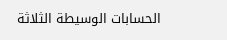الحسابات الوسيطة الثلاثة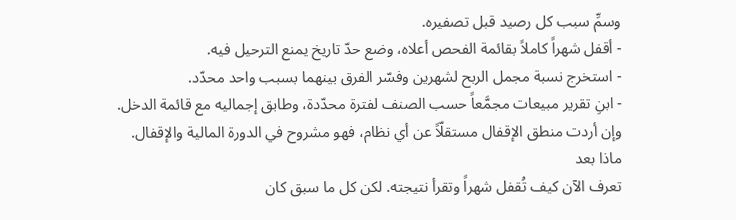وسمِّ سبب كل رصيد قبل تصفيره.
- أقفل شهراً كاملاً بقائمة الفحص أعلاه، وضع حدّ تاريخ يمنع الترحيل فيه.
- استخرج نسبة مجمل الربح لشهرين وفسّر الفرق بينهما بسبب واحد محدّد.
- ابنِ تقرير مبيعات مجمَّعاً حسب الصنف لفترة محدّدة، وطابق إجماليه مع قائمة الدخل.
وإن أردت منطق الإقفال مستقلّاً عن أي نظام، فهو مشروح في الدورة المالية والإقفال.
ماذا بعد
تعرف الآن كيف تُقفل شهراً وتقرأ نتيجته. لكن كل ما سبق كان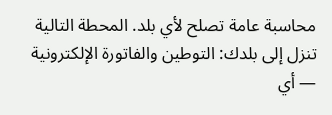محاسبة عامة تصلح لأي بلد. المحطة التالية تنزل إلى بلدك: التوطين والفاتورة الإلكترونية — أي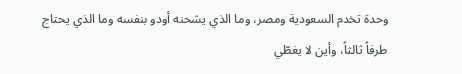وحدة تخدم السعودية ومصر، وما الذي يشحنه أودو بنفسه وما الذي يحتاج طرفاً ثالثاً، وأين لا يغطّي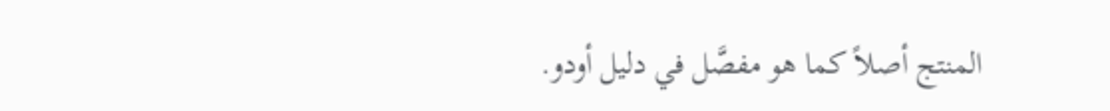المنتج أصلاً كما هو مفصَّل في دليل أودو.